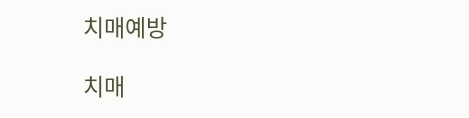치매예방

치매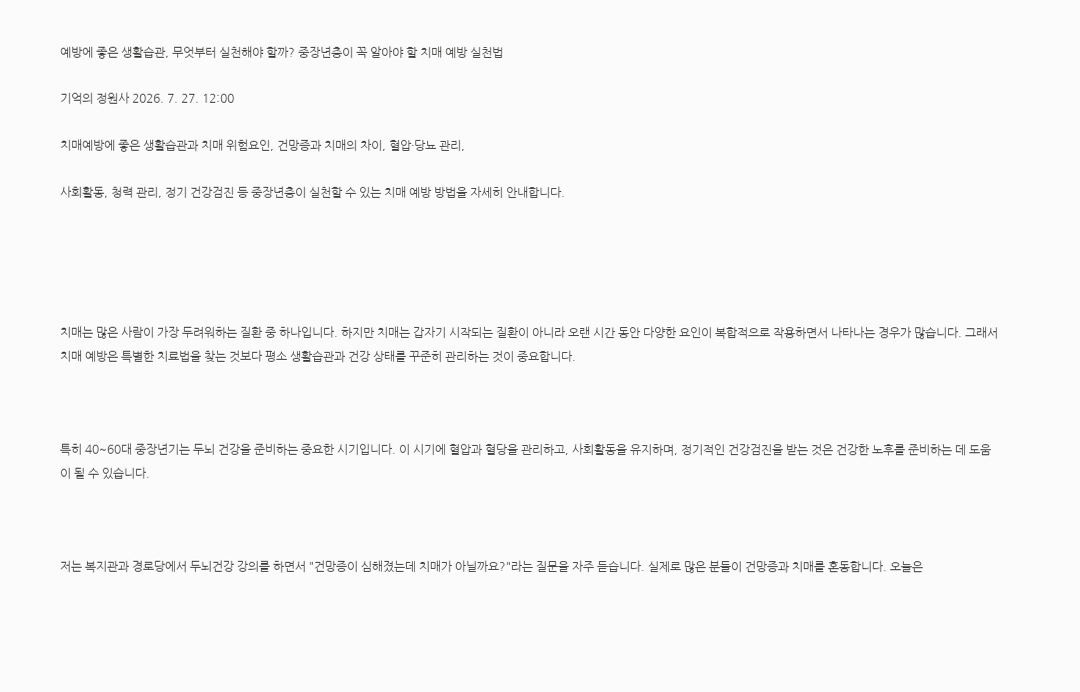예방에 좋은 생활습관, 무엇부터 실천해야 할까? 중장년층이 꼭 알아야 할 치매 예방 실천법

기억의 정원사 2026. 7. 27. 12:00

치매예방에 좋은 생활습관과 치매 위험요인, 건망증과 치매의 차이, 혈압·당뇨 관리,

사회활동, 청력 관리, 정기 건강검진 등 중장년층이 실천할 수 있는 치매 예방 방법을 자세히 안내합니다.





치매는 많은 사람이 가장 두려워하는 질환 중 하나입니다. 하지만 치매는 갑자기 시작되는 질환이 아니라 오랜 시간 동안 다양한 요인이 복합적으로 작용하면서 나타나는 경우가 많습니다. 그래서 치매 예방은 특별한 치료법을 찾는 것보다 평소 생활습관과 건강 상태를 꾸준히 관리하는 것이 중요합니다.



특히 40~60대 중장년기는 두뇌 건강을 준비하는 중요한 시기입니다. 이 시기에 혈압과 혈당을 관리하고, 사회활동을 유지하며, 정기적인 건강검진을 받는 것은 건강한 노후를 준비하는 데 도움이 될 수 있습니다.



저는 복지관과 경로당에서 두뇌건강 강의를 하면서 "건망증이 심해졌는데 치매가 아닐까요?"라는 질문을 자주 듣습니다. 실제로 많은 분들이 건망증과 치매를 혼동합니다. 오늘은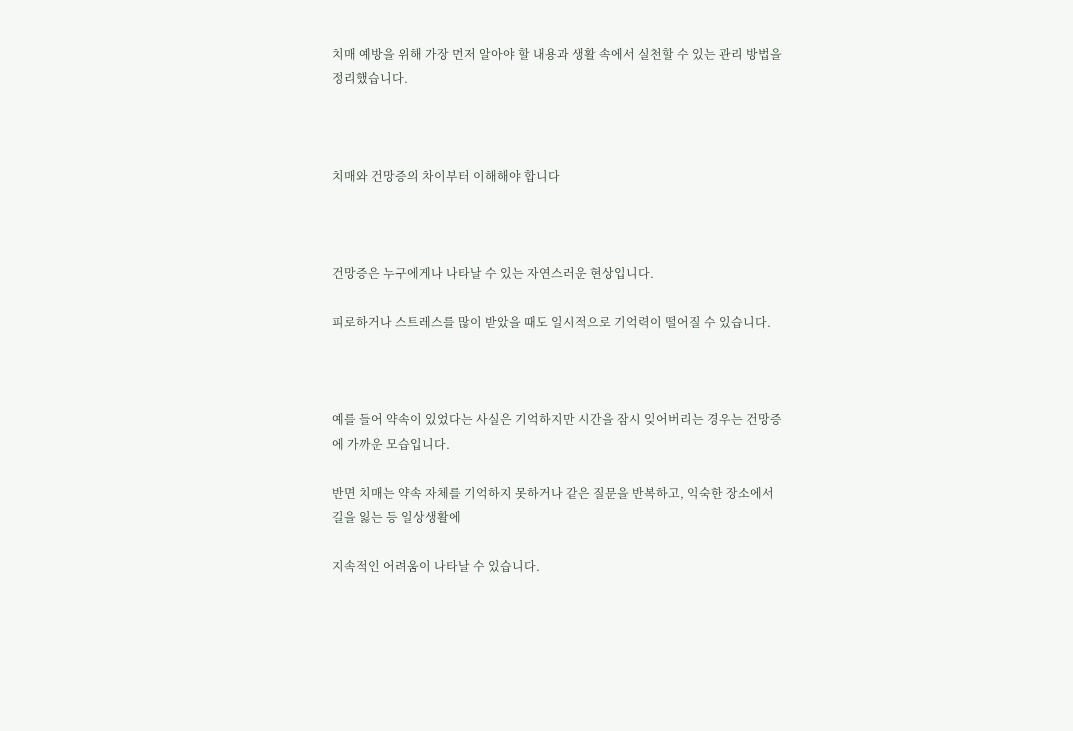치매 예방을 위해 가장 먼저 알아야 할 내용과 생활 속에서 실천할 수 있는 관리 방법을 정리했습니다.



치매와 건망증의 차이부터 이해해야 합니다



건망증은 누구에게나 나타날 수 있는 자연스러운 현상입니다.

피로하거나 스트레스를 많이 받았을 때도 일시적으로 기억력이 떨어질 수 있습니다.



예를 들어 약속이 있었다는 사실은 기억하지만 시간을 잠시 잊어버리는 경우는 건망증에 가까운 모습입니다.

반면 치매는 약속 자체를 기억하지 못하거나 같은 질문을 반복하고, 익숙한 장소에서 길을 잃는 등 일상생활에

지속적인 어려움이 나타날 수 있습니다.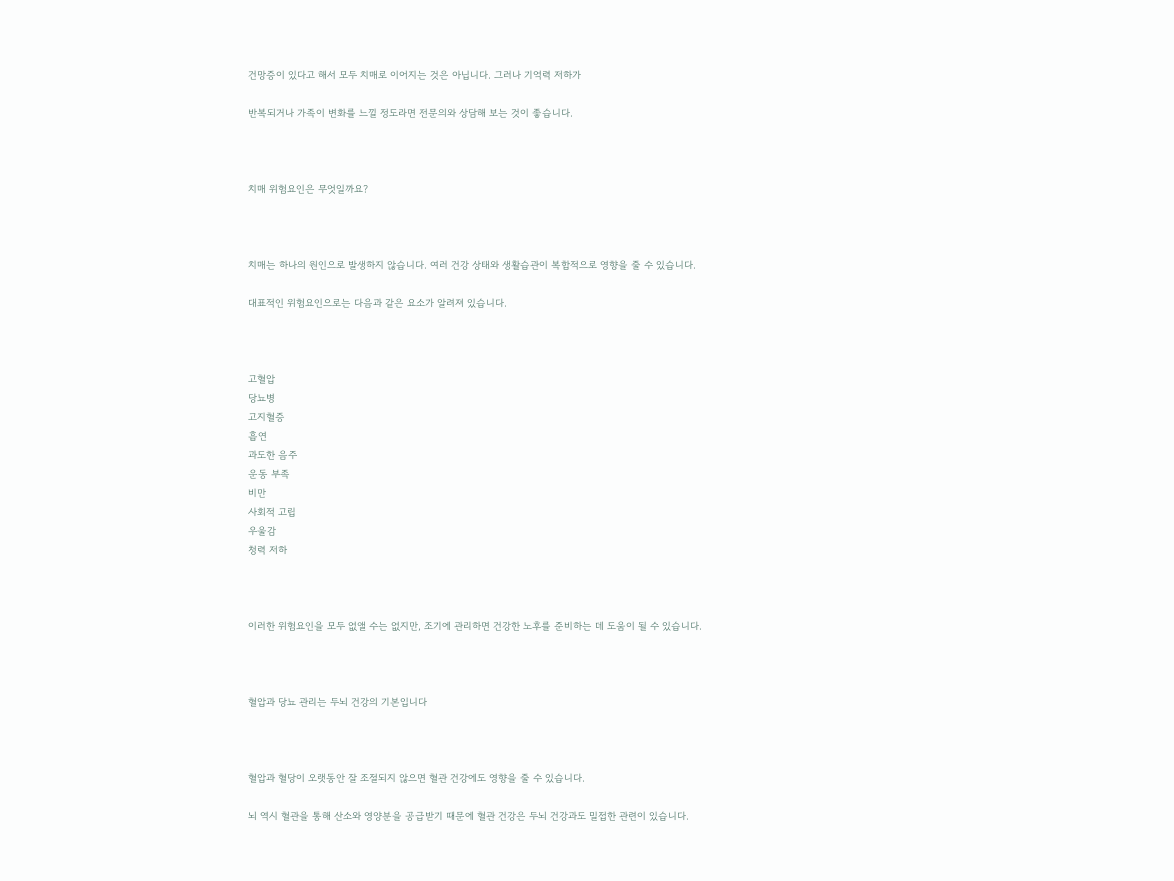건망증이 있다고 해서 모두 치매로 이어지는 것은 아닙니다. 그러나 기억력 저하가

반복되거나 가족이 변화를 느낄 정도라면 전문의와 상담해 보는 것이 좋습니다.



치매 위험요인은 무엇일까요?



치매는 하나의 원인으로 발생하지 않습니다. 여러 건강 상태와 생활습관이 복합적으로 영향을 줄 수 있습니다.

대표적인 위험요인으로는 다음과 같은 요소가 알려져 있습니다.



고혈압
당뇨병
고지혈증
흡연
과도한 음주
운동 부족
비만
사회적 고립
우울감
청력 저하



이러한 위험요인을 모두 없앨 수는 없지만, 조기에 관리하면 건강한 노후를 준비하는 데 도움이 될 수 있습니다.



혈압과 당뇨 관리는 두뇌 건강의 기본입니다



혈압과 혈당이 오랫동안 잘 조절되지 않으면 혈관 건강에도 영향을 줄 수 있습니다.

뇌 역시 혈관을 통해 산소와 영양분을 공급받기 때문에 혈관 건강은 두뇌 건강과도 밀접한 관련이 있습니다.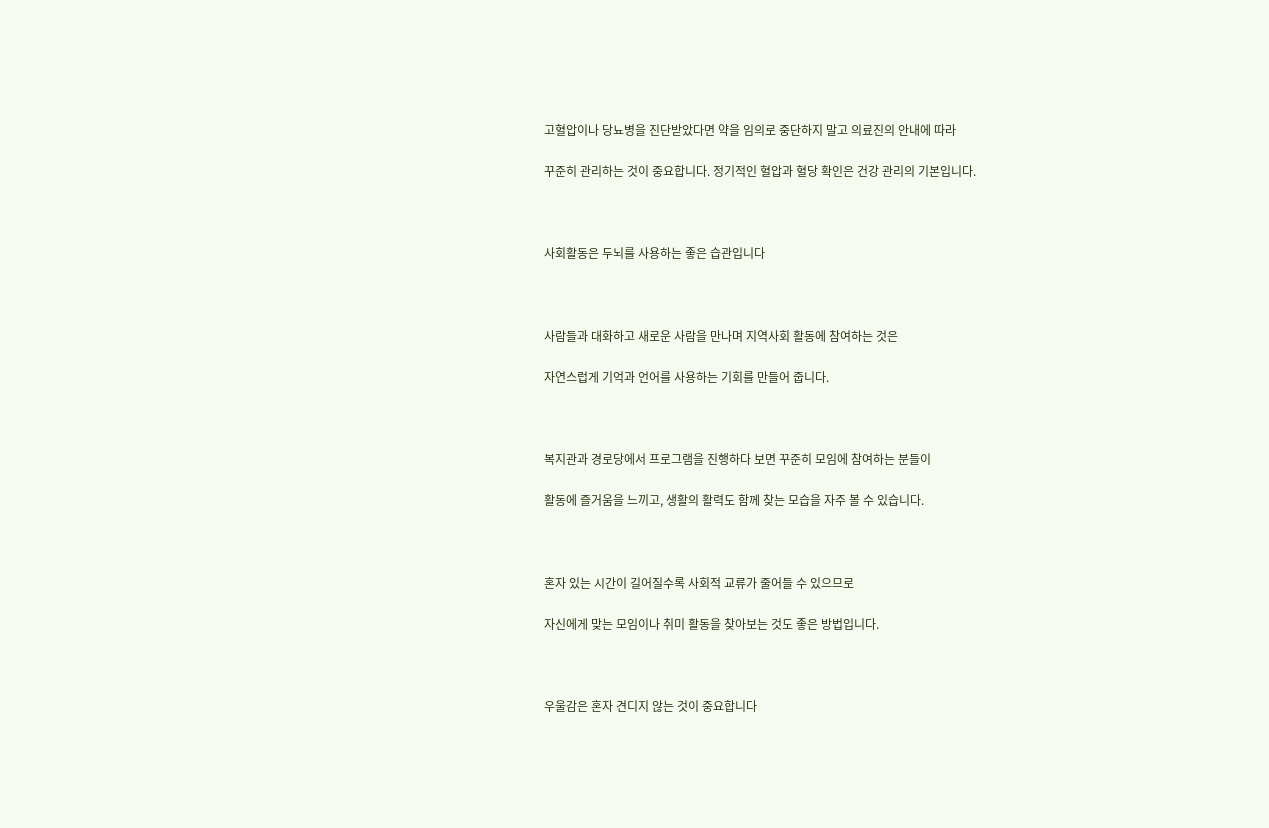고혈압이나 당뇨병을 진단받았다면 약을 임의로 중단하지 말고 의료진의 안내에 따라

꾸준히 관리하는 것이 중요합니다. 정기적인 혈압과 혈당 확인은 건강 관리의 기본입니다.



사회활동은 두뇌를 사용하는 좋은 습관입니다



사람들과 대화하고 새로운 사람을 만나며 지역사회 활동에 참여하는 것은

자연스럽게 기억과 언어를 사용하는 기회를 만들어 줍니다.



복지관과 경로당에서 프로그램을 진행하다 보면 꾸준히 모임에 참여하는 분들이

활동에 즐거움을 느끼고, 생활의 활력도 함께 찾는 모습을 자주 볼 수 있습니다.



혼자 있는 시간이 길어질수록 사회적 교류가 줄어들 수 있으므로

자신에게 맞는 모임이나 취미 활동을 찾아보는 것도 좋은 방법입니다.



우울감은 혼자 견디지 않는 것이 중요합니다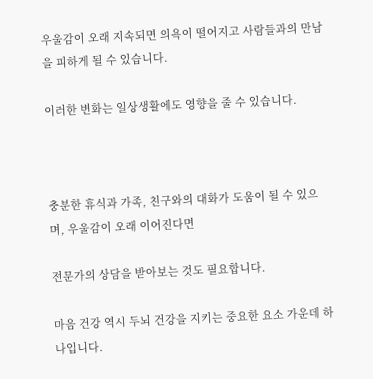우울감이 오래 지속되면 의욕이 떨어지고 사람들과의 만남을 피하게 될 수 있습니다.

이러한 변화는 일상생활에도 영향을 줄 수 있습니다.



충분한 휴식과 가족, 친구와의 대화가 도움이 될 수 있으며, 우울감이 오래 이어진다면

전문가의 상담을 받아보는 것도 필요합니다.

마음 건강 역시 두뇌 건강을 지키는 중요한 요소 가운데 하나입니다.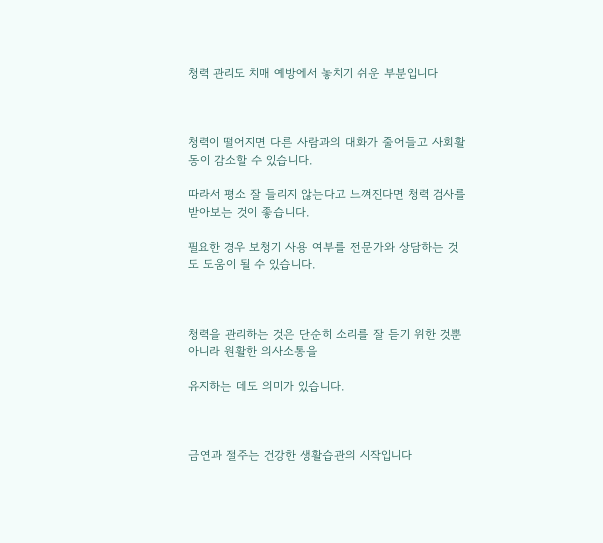청력 관리도 치매 예방에서 놓치기 쉬운 부분입니다



청력이 떨어지면 다른 사람과의 대화가 줄어들고 사회활동이 감소할 수 있습니다.

따라서 평소 잘 들리지 않는다고 느껴진다면 청력 검사를 받아보는 것이 좋습니다.

필요한 경우 보청기 사용 여부를 전문가와 상담하는 것도 도움이 될 수 있습니다.



청력을 관리하는 것은 단순히 소리를 잘 듣기 위한 것뿐 아니라 원활한 의사소통을

유지하는 데도 의미가 있습니다.



금연과 절주는 건강한 생활습관의 시작입니다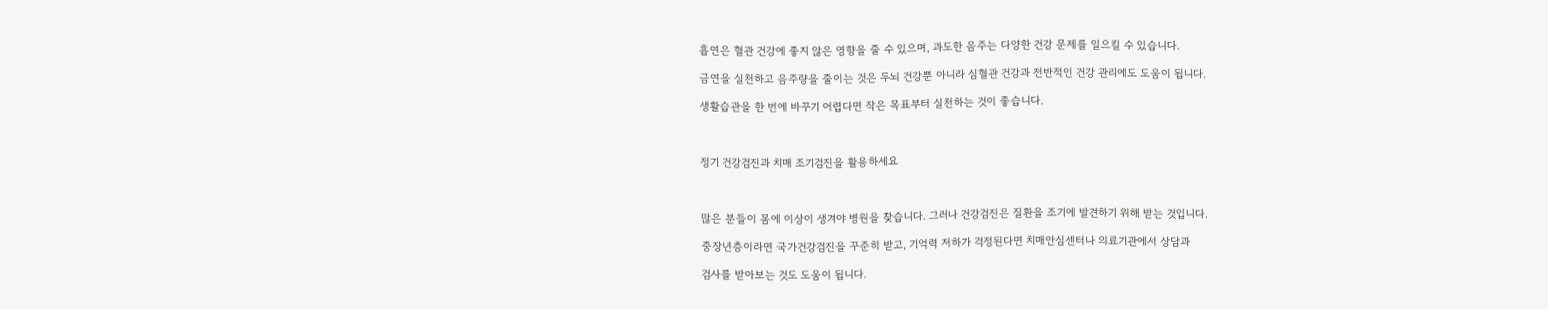흡연은 혈관 건강에 좋지 않은 영향을 줄 수 있으며, 과도한 음주는 다양한 건강 문제를 일으킬 수 있습니다.

금연을 실천하고 음주량을 줄이는 것은 두뇌 건강뿐 아니라 심혈관 건강과 전반적인 건강 관리에도 도움이 됩니다.

생활습관을 한 번에 바꾸기 어렵다면 작은 목표부터 실천하는 것이 좋습니다.



정기 건강검진과 치매 조기검진을 활용하세요



많은 분들이 몸에 이상이 생겨야 병원을 찾습니다. 그러나 건강검진은 질환을 조기에 발견하기 위해 받는 것입니다.

중장년층이라면 국가건강검진을 꾸준히 받고, 기억력 저하가 걱정된다면 치매안심센터나 의료기관에서 상담과

검사를 받아보는 것도 도움이 됩니다.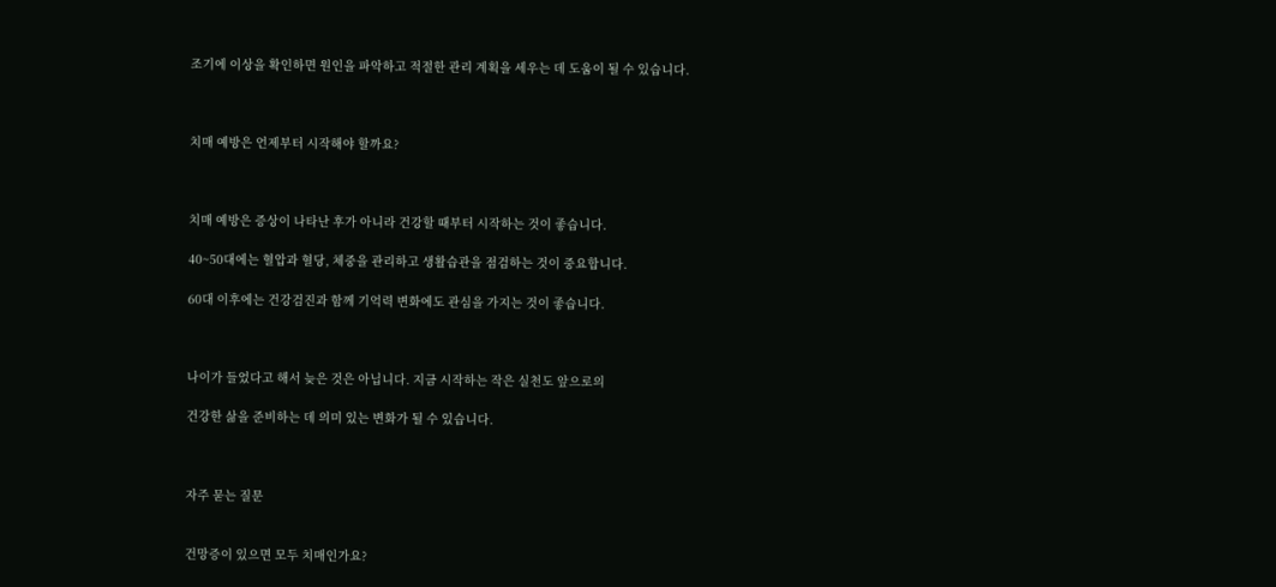조기에 이상을 확인하면 원인을 파악하고 적절한 관리 계획을 세우는 데 도움이 될 수 있습니다.



치매 예방은 언제부터 시작해야 할까요?



치매 예방은 증상이 나타난 후가 아니라 건강할 때부터 시작하는 것이 좋습니다.

40~50대에는 혈압과 혈당, 체중을 관리하고 생활습관을 점검하는 것이 중요합니다.

60대 이후에는 건강검진과 함께 기억력 변화에도 관심을 가지는 것이 좋습니다.



나이가 들었다고 해서 늦은 것은 아닙니다. 지금 시작하는 작은 실천도 앞으로의

건강한 삶을 준비하는 데 의미 있는 변화가 될 수 있습니다.



자주 묻는 질문


건망증이 있으면 모두 치매인가요?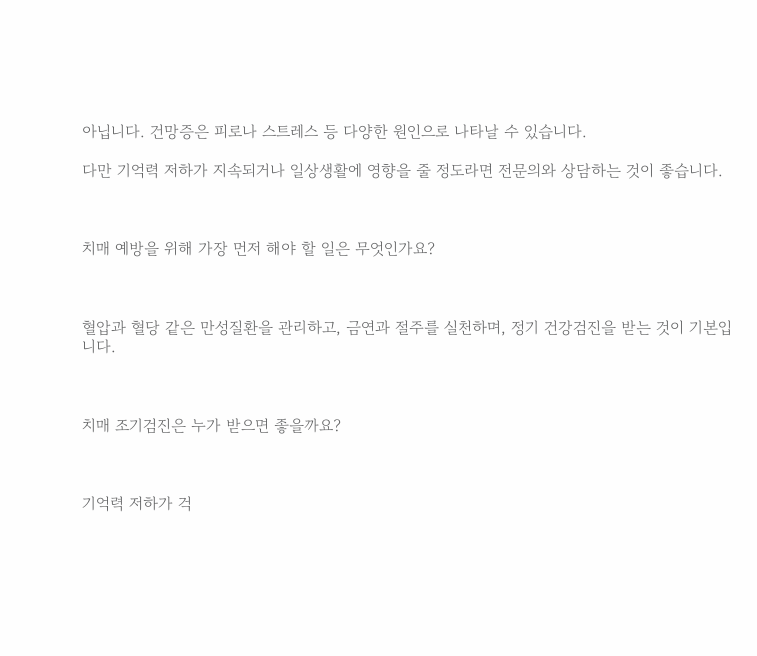아닙니다. 건망증은 피로나 스트레스 등 다양한 원인으로 나타날 수 있습니다.

다만 기억력 저하가 지속되거나 일상생활에 영향을 줄 정도라면 전문의와 상담하는 것이 좋습니다.



치매 예방을 위해 가장 먼저 해야 할 일은 무엇인가요?



혈압과 혈당 같은 만성질환을 관리하고, 금연과 절주를 실천하며, 정기 건강검진을 받는 것이 기본입니다.



치매 조기검진은 누가 받으면 좋을까요?



기억력 저하가 걱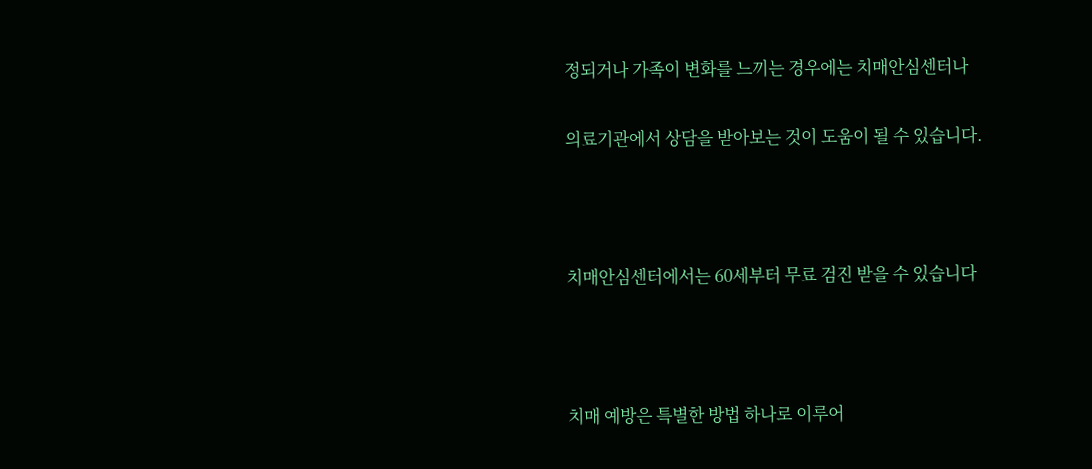정되거나 가족이 변화를 느끼는 경우에는 치매안심센터나

의료기관에서 상담을 받아보는 것이 도움이 될 수 있습니다.



치매안심센터에서는 60세부터 무료 검진 받을 수 있습니다



치매 예방은 특별한 방법 하나로 이루어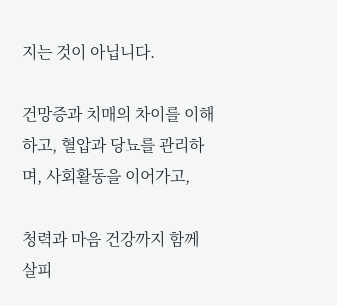지는 것이 아닙니다.

건망증과 치매의 차이를 이해하고, 혈압과 당뇨를 관리하며, 사회활동을 이어가고,

청력과 마음 건강까지 함께 살피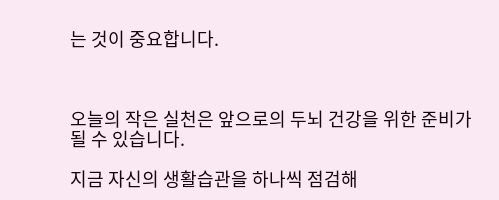는 것이 중요합니다.



오늘의 작은 실천은 앞으로의 두뇌 건강을 위한 준비가 될 수 있습니다.

지금 자신의 생활습관을 하나씩 점검해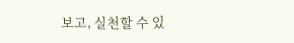보고, 실천할 수 있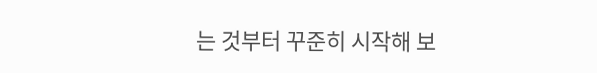는 것부터 꾸준히 시작해 보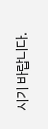시기 바랍니다.